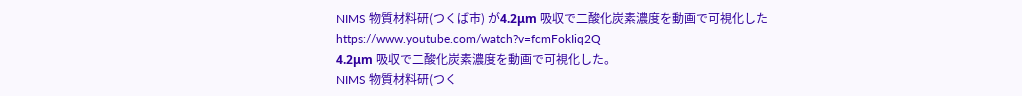NIMS 物質材料研(つくば市) が4.2μm 吸収で二酸化炭素濃度を動画で可視化した
https://www.youtube.com/watch?v=fcmFokIiq2Q
4.2μm 吸収で二酸化炭素濃度を動画で可視化した。
NIMS 物質材料研(つく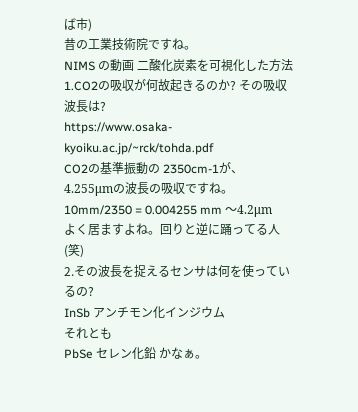ば市)
昔の工業技術院ですね。
NIMS の動画 二酸化炭素を可視化した方法
1.CO2の吸収が何故起きるのか? その吸収波長は?
https://www.osaka-kyoiku.ac.jp/~rck/tohda.pdf
CO2の基準振動の 2350cm-1が、
4.255μmの波長の吸収ですね。
10mm/2350 = 0.004255 mm 〜4.2μm
よく居ますよね。回りと逆に踊ってる人(笑)
2.その波長を捉えるセンサは何を使っているの?
InSb アンチモン化インジウム
それとも
PbSe セレン化鉛 かなぁ。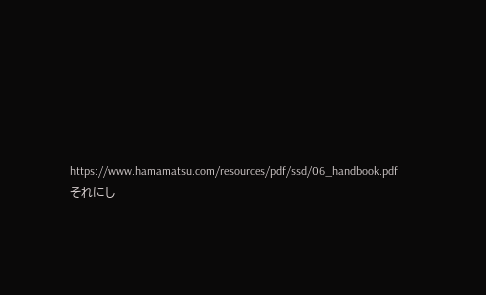https://www.hamamatsu.com/resources/pdf/ssd/06_handbook.pdf
それにし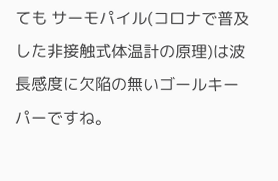ても サーモパイル(コロナで普及した非接触式体温計の原理)は波長感度に欠陥の無いゴールキーパーですね。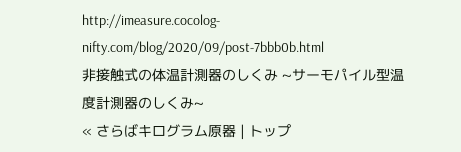http://imeasure.cocolog-nifty.com/blog/2020/09/post-7bbb0b.html
非接触式の体温計測器のしくみ ~サーモパイル型温度計測器のしくみ~
« さらばキログラム原器 | トップ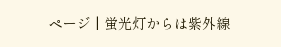ページ | 蛍光灯からは紫外線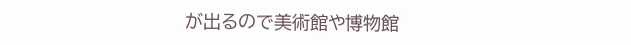が出るので美術館や博物館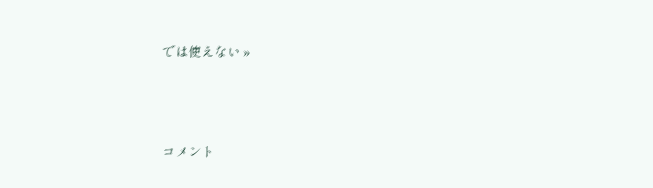では使えない »




コメント